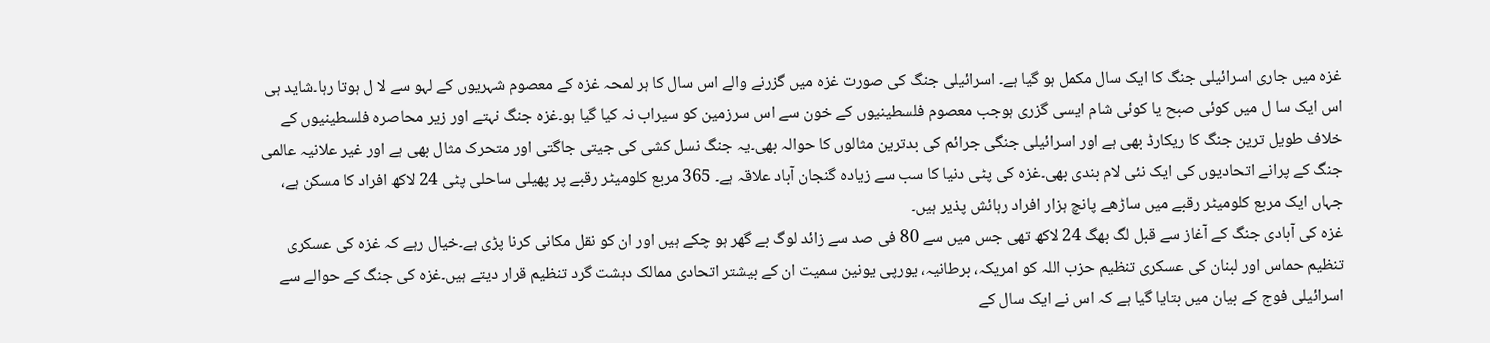غزہ میں جاری اسرائیلی جنگ کا ایک سال مکمل ہو گیا ہے۔ اسرائیلی جنگ کی صورت غزہ میں گزرنے والے اس سال کا ہر لمحہ غزہ کے معصوم شہریوں کے لہو سے لا ل ہوتا رہا۔شاید ہی اس ایک سا ل میں کوئی صبح یا کوئی شام ایسی گزری ہوجب معصوم فلسطینیوں کے خون سے اس سرزمین کو سیراب نہ کیا گیا ہو۔غزہ جنگ نہتے اور زیر محاصرہ فلسطینیوں کے خلاف طویل ترین جنگ کا ریکارڈ بھی ہے اور اسرائیلی جنگی جرائم کی بدترین مثالوں کا حوالہ بھی۔یہ جنگ نسل کشی کی جیتی جاگتی اور متحرک مثال بھی ہے اور غیر علانیہ عالمی جنگ کے پرانے اتحادیوں کی ایک نئی لام بندی بھی۔غزہ کی پٹی دنیا کا سب سے زیادہ گنجان آباد علاقہ ہے۔ 365 مربع کلومیٹر رقبے پر پھیلی ساحلی پٹی 24 لاکھ افراد کا مسکن ہے، جہاں ایک مربع کلومیٹر رقبے میں ساڑھے پانچ ہزار افراد رہائش پذیر ہیں۔
غزہ کی آبادی جنگ کے آغاز سے قبل لگ بھگ 24 لاکھ تھی جس میں سے 80 فی صد سے زائد لوگ بے گھر ہو چکے ہیں اور ان کو نقل مکانی کرنا پڑی ہے۔خیال رہے کہ غزہ کی عسکری تنظیم حماس اور لبنان کی عسکری تنظیم حزب اللہ کو امریکہ، برطانیہ، یورپی یونین سمیت ان کے بیشتر اتحادی ممالک دہشت گرد تنظیم قرار دیتے ہیں۔غزہ کی جنگ کے حوالے سے اسرائیلی فوج کے بیان میں بتایا گیا ہے کہ اس نے ایک سال کے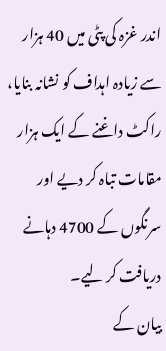اندر غزہ کی پٹی میں 40 ہزار سے زیادہ اہداف کو نشانہ بنایا، راکٹ داغنے کے ایک ہزار مقامات تباہ کر دیے اور سرنگوں کے 4700 دہانے دریافت کر لیے۔
بیان کے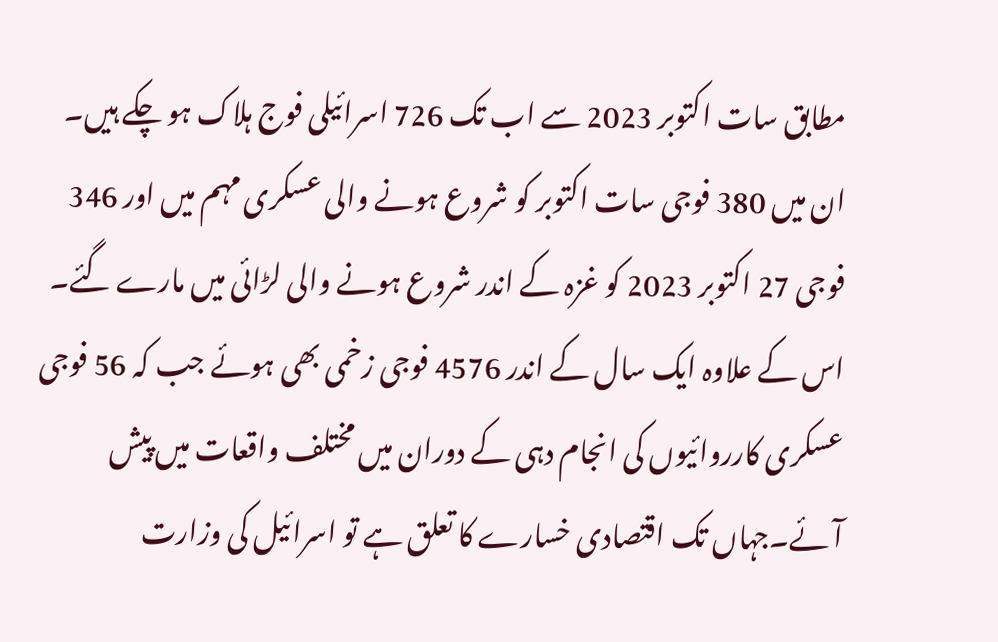مطابق سات اکتوبر 2023 سے اب تک 726 اسرائیلی فوج ہلاک ہو چکے ہیں۔ ان میں 380 فوجی سات اکتوبر کو شروع ہونے والی عسکری مہم میں اور 346 فوجی 27 اکتوبر 2023 کو غزہ کے اندر شروع ہونے والی لڑائی میں مارے گئے۔ اس کے علاوہ ایک سال کے اندر 4576 فوجی زخمی بھی ہوئے جب کہ 56 فوجی عسکری کارروائیوں کی انجام دہی کے دوران میں مختلف واقعات میں پیش آئے۔جہاں تک اقتصادی خسارے کا تعلق ہے تو اسرائیل کی وزارت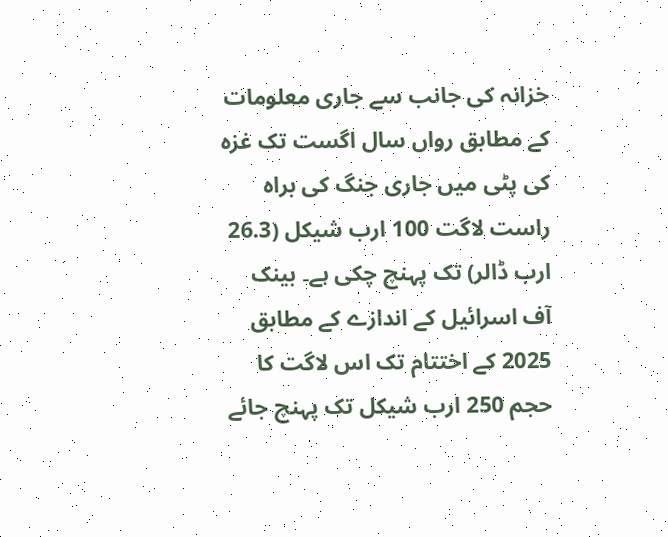خزانہ کی جانب سے جاری معلومات کے مطابق رواں سال اگست تک غزہ کی پٹی میں جاری جنگ کی براہ راست لاگت 100 ارب شیکل (26.3 ارب ڈالر) تک پہنچ چکی ہے۔ بینک آف اسرائیل کے اندازے کے مطابق 2025 کے اختتام تک اس لاگت کا حجم 250 ارب شیکل تک پہنچ جائے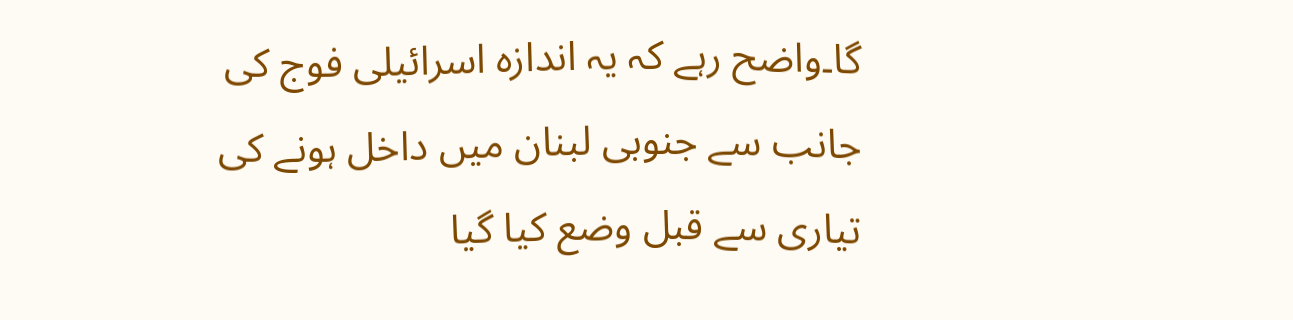گا۔واضح رہے کہ یہ اندازہ اسرائیلی فوج کی جانب سے جنوبی لبنان میں داخل ہونے کی تیاری سے قبل وضع کیا گیا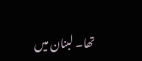تھا۔ لبنان میں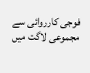فوجی کارروائی سے مجموعی لاگت میں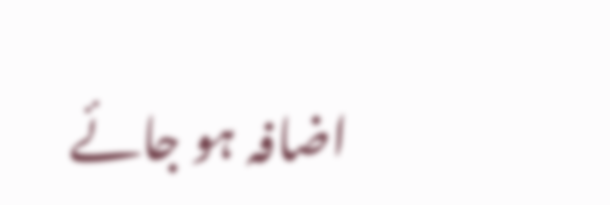اضافہ ہو جائے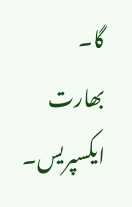گا۔
بھارت ایکسپریس۔